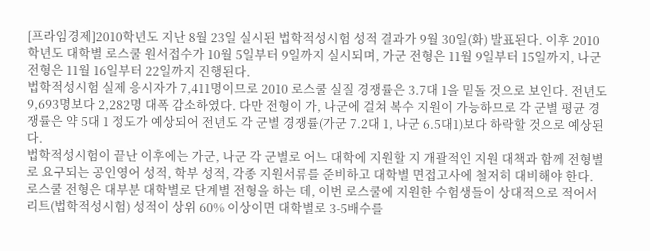[프라임경제]2010학년도 지난 8월 23일 실시된 법학적성시험 성적 결과가 9월 30일(화) 발표된다. 이후 2010학년도 대학별 로스쿨 원서접수가 10월 5일부터 9일까지 실시되며, 가군 전형은 11월 9일부터 15일까지, 나군 전형은 11월 16일부터 22일까지 진행된다.
법학적성시험 실제 응시자가 7,411명이므로 2010 로스쿨 실질 경쟁률은 3.7대 1을 밑돌 것으로 보인다. 전년도 9,693명보다 2,282명 대폭 감소하였다. 다만 전형이 가, 나군에 걸쳐 복수 지원이 가능하므로 각 군별 평균 경쟁률은 약 5대 1 정도가 예상되어 전년도 각 군별 경쟁률(가군 7.2대 1, 나군 6.5대1)보다 하락할 것으로 예상된다.
법학적성시험이 끝난 이후에는 가군, 나군 각 군별로 어느 대학에 지원할 지 개괄적인 지원 대책과 함께 전형별로 요구되는 공인영어 성적, 학부 성적, 각종 지원서류를 준비하고 대학별 면접고사에 철저히 대비해야 한다.
로스쿨 전형은 대부분 대학별로 단계별 전형을 하는 데, 이번 로스쿨에 지원한 수험생들이 상대적으로 적어서 리트(법학적성시험) 성적이 상위 60% 이상이면 대학별로 3-5배수를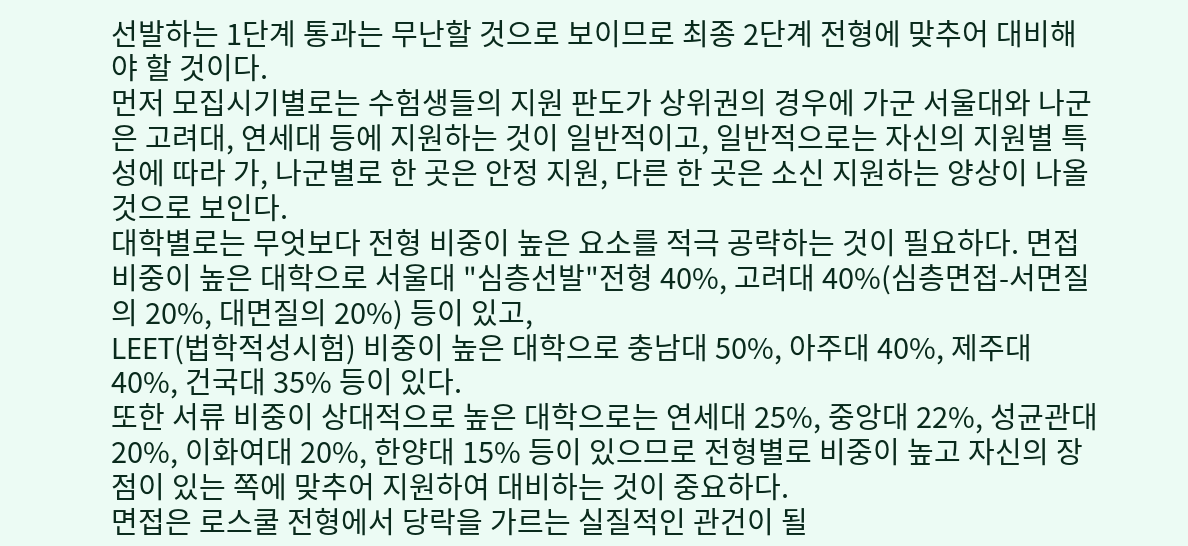선발하는 1단계 통과는 무난할 것으로 보이므로 최종 2단계 전형에 맞추어 대비해야 할 것이다.
먼저 모집시기별로는 수험생들의 지원 판도가 상위권의 경우에 가군 서울대와 나군은 고려대, 연세대 등에 지원하는 것이 일반적이고, 일반적으로는 자신의 지원별 특성에 따라 가, 나군별로 한 곳은 안정 지원, 다른 한 곳은 소신 지원하는 양상이 나올 것으로 보인다.
대학별로는 무엇보다 전형 비중이 높은 요소를 적극 공략하는 것이 필요하다. 면접 비중이 높은 대학으로 서울대 "심층선발"전형 40%, 고려대 40%(심층면접-서면질의 20%, 대면질의 20%) 등이 있고,
LEET(법학적성시험) 비중이 높은 대학으로 충남대 50%, 아주대 40%, 제주대 40%, 건국대 35% 등이 있다.
또한 서류 비중이 상대적으로 높은 대학으로는 연세대 25%, 중앙대 22%, 성균관대 20%, 이화여대 20%, 한양대 15% 등이 있으므로 전형별로 비중이 높고 자신의 장점이 있는 쪽에 맞추어 지원하여 대비하는 것이 중요하다.
면접은 로스쿨 전형에서 당락을 가르는 실질적인 관건이 될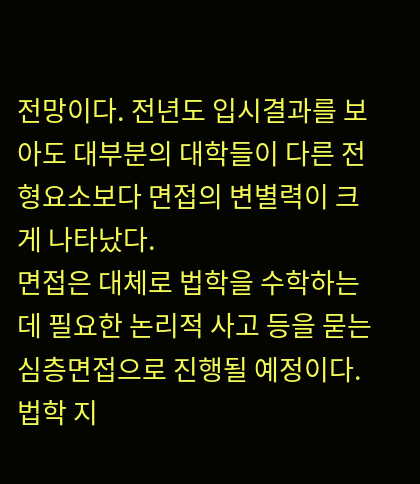전망이다. 전년도 입시결과를 보아도 대부분의 대학들이 다른 전형요소보다 면접의 변별력이 크게 나타났다.
면접은 대체로 법학을 수학하는 데 필요한 논리적 사고 등을 묻는 심층면접으로 진행될 예정이다. 법학 지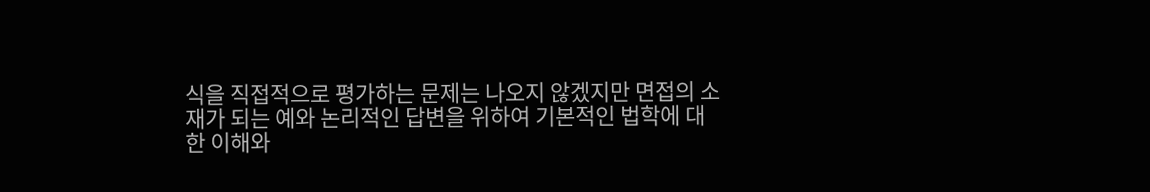식을 직접적으로 평가하는 문제는 나오지 않겠지만 면접의 소재가 되는 예와 논리적인 답변을 위하여 기본적인 법학에 대한 이해와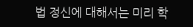법 정신에 대해서는 미리 학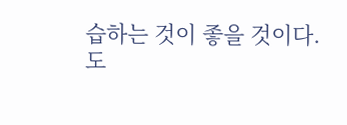습하는 것이 좋을 것이다.
도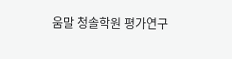움말 청솔학원 평가연구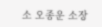소 오종운 소장